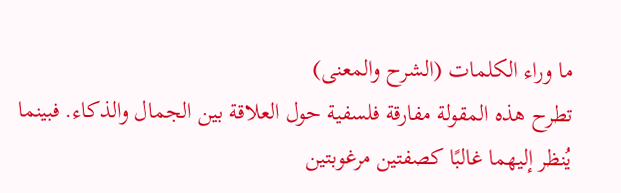ما وراء الكلمات (الشرح والمعنى)
تطرح هذه المقولة مفارقة فلسفية حول العلاقة بين الجمال والذكاء. فبينما يُنظر إليهما غالبًا كصفتين مرغوبتين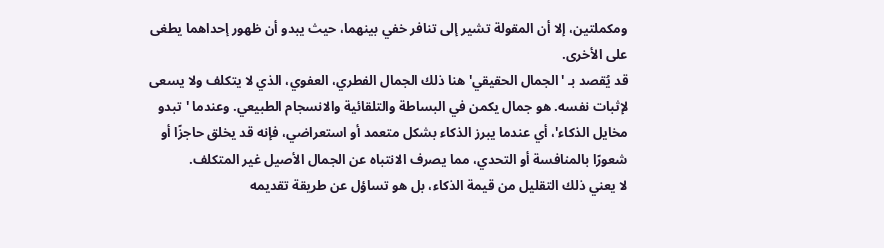ومكملتين، إلا أن المقولة تشير إلى تنافر خفي بينهما، حيث يبدو أن ظهور إحداهما يطغى على الأخرى.
قد يُقصد بـ 'الجمال الحقيقي' هنا ذلك الجمال الفطري، العفوي، الذي لا يتكلف ولا يسعى لإثبات نفسه. هو جمال يكمن في البساطة والتلقائية والانسجام الطبيعي. وعندما 'تبدو مخايل الذكاء'، أي عندما يبرز الذكاء بشكل متعمد أو استعراضي، فإنه قد يخلق حاجزًا أو شعورًا بالمنافسة أو التحدي، مما يصرف الانتباه عن الجمال الأصيل غير المتكلف.
لا يعني ذلك التقليل من قيمة الذكاء، بل هو تساؤل عن طريقة تقديمه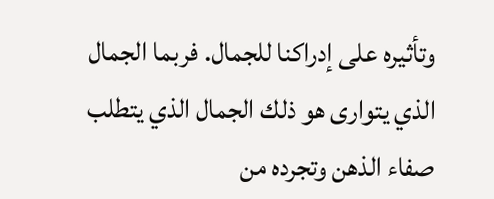وتأثيره على إدراكنا للجمال. فربما الجمال الذي يتوارى هو ذلك الجمال الذي يتطلب صفاء الذهن وتجرده من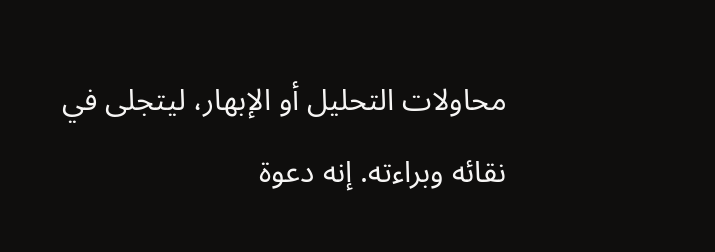محاولات التحليل أو الإبهار، ليتجلى في نقائه وبراءته. إنه دعوة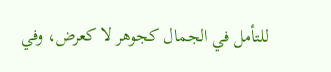للتأمل في الجمال كجوهر لا كعرض، وفي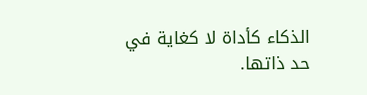الذكاء كأداة لا كغاية في حد ذاتها.